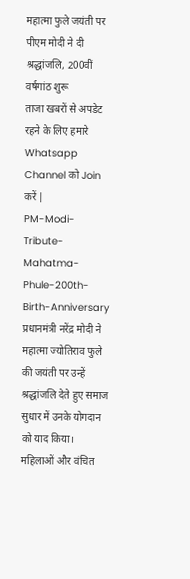महात्मा फुले जयंती पर पीएम मोदी ने दी श्रद्धांजलि, 200वीं वर्षगांठ शुरू
ताजा खबरों से अपडेट रहने के लिए हमारे Whatsapp Channel को Join करें |
PM-Modi-Tribute-Mahatma-Phule-200th-Birth-Anniversary
प्रधानमंत्री नरेंद्र मोदी ने महात्मा ज्योतिराव फुले की जयंती पर उन्हें श्रद्धांजलि देते हुए समाज सुधार में उनके योगदान को याद किया।
महिलाओं और वंचित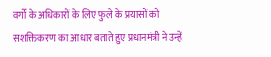वर्गों के अधिकारों के लिए फुले के प्रयासों को सशक्तिकरण का आधार बताते हुए प्रधानमंत्री ने उन्हें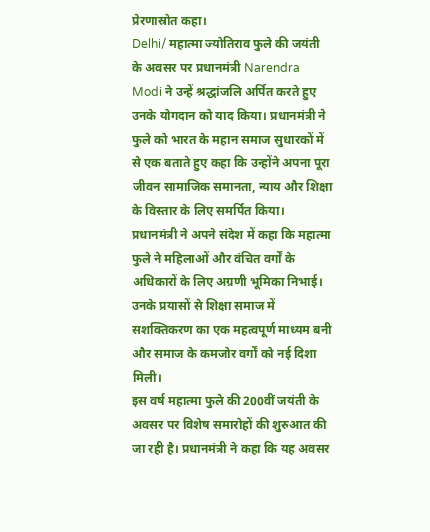प्रेरणास्रोत कहा।
Delhi/ महात्मा ज्योतिराव फुले की जयंती के अवसर पर प्रधानमंत्री Narendra Modi ने उन्हें श्रद्धांजलि अर्पित करते हुए उनके योगदान को याद किया। प्रधानमंत्री ने फुले को भारत के महान समाज सुधारकों में से एक बताते हुए कहा कि उन्होंने अपना पूरा जीवन सामाजिक समानता, न्याय और शिक्षा के विस्तार के लिए समर्पित किया।
प्रधानमंत्री ने अपने संदेश में कहा कि महात्मा फुले ने महिलाओं और वंचित वर्गों के अधिकारों के लिए अग्रणी भूमिका निभाई। उनके प्रयासों से शिक्षा समाज में सशक्तिकरण का एक महत्वपूर्ण माध्यम बनी और समाज के कमजोर वर्गों को नई दिशा मिली।
इस वर्ष महात्मा फुले की 200वीं जयंती के अवसर पर विशेष समारोहों की शुरुआत की जा रही है। प्रधानमंत्री ने कहा कि यह अवसर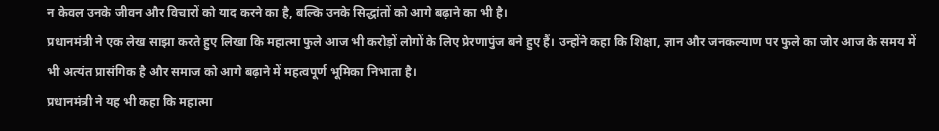न केवल उनके जीवन और विचारों को याद करने का है, बल्कि उनके सिद्धांतों को आगे बढ़ाने का भी है।
प्रधानमंत्री ने एक लेख साझा करते हुए लिखा कि महात्मा फुले आज भी करोड़ों लोगों के लिए प्रेरणापुंज बने हुए हैं। उन्होंने कहा कि शिक्षा, ज्ञान और जनकल्याण पर फुले का जोर आज के समय में भी अत्यंत प्रासंगिक है और समाज को आगे बढ़ाने में महत्वपूर्ण भूमिका निभाता है।
प्रधानमंत्री ने यह भी कहा कि महात्मा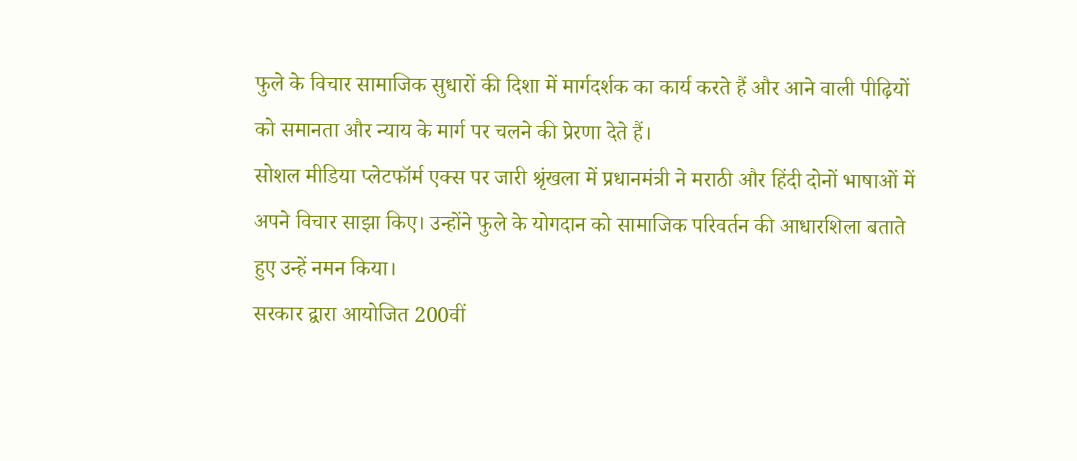फुले के विचार सामाजिक सुधारों की दिशा में मार्गदर्शक का कार्य करते हैं और आने वाली पीढ़ियों को समानता और न्याय के मार्ग पर चलने की प्रेरणा देते हैं।
सोशल मीडिया प्लेटफॉर्म एक्स पर जारी श्रृंखला में प्रधानमंत्री ने मराठी और हिंदी दोनों भाषाओं में अपने विचार साझा किए। उन्होंने फुले के योगदान को सामाजिक परिवर्तन की आधारशिला बताते हुए उन्हें नमन किया।
सरकार द्वारा आयोजित 200वीं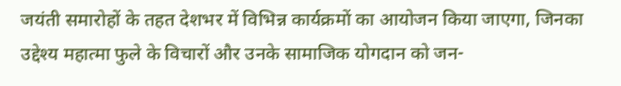जयंती समारोहों के तहत देशभर में विभिन्न कार्यक्रमों का आयोजन किया जाएगा, जिनका उद्देश्य महात्मा फुले के विचारों और उनके सामाजिक योगदान को जन-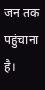जन तक पहुंचाना है।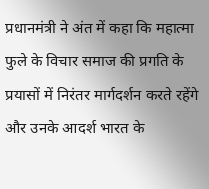प्रधानमंत्री ने अंत में कहा कि महात्मा फुले के विचार समाज की प्रगति के प्रयासों में निरंतर मार्गदर्शन करते रहेंगे और उनके आदर्श भारत के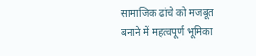सामाजिक ढांचे को मजबूत बनाने में महत्वपूर्ण भूमिका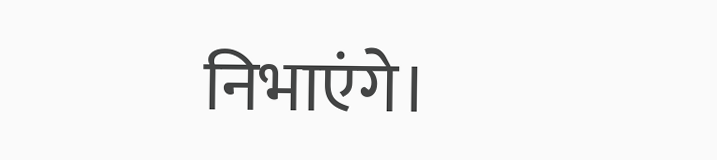निभाएंगे।